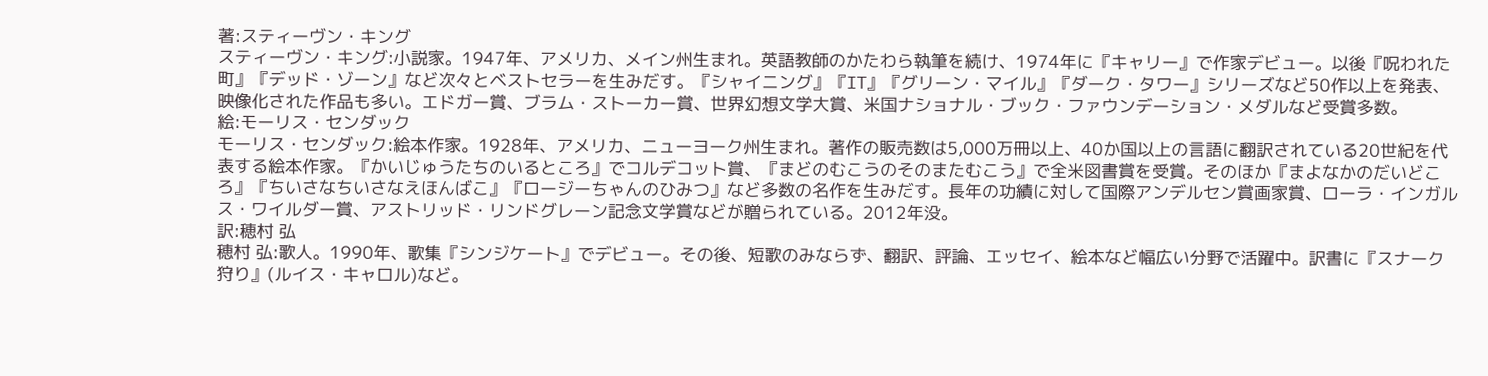著:スティーヴン・キング
スティーヴン・キング:小説家。1947年、アメリカ、メイン州生まれ。英語教師のかたわら執筆を続け、1974年に『キャリー』で作家デビュー。以後『呪われた町』『デッド・ゾーン』など次々とベストセラーを生みだす。『シャイニング』『IT』『グリーン・マイル』『ダーク・タワー』シリーズなど50作以上を発表、映像化された作品も多い。エドガー賞、ブラム・ストーカー賞、世界幻想文学大賞、米国ナショナル・ブック・ファウンデーション・メダルなど受賞多数。
絵:モーリス・センダック
モーリス・センダック:絵本作家。1928年、アメリカ、ニューヨーク州生まれ。著作の販売数は5,000万冊以上、40か国以上の言語に翻訳されている20世紀を代表する絵本作家。『かいじゅうたちのいるところ』でコルデコット賞、『まどのむこうのそのまたむこう』で全米図書賞を受賞。そのほか『まよなかのだいどころ』『ちいさなちいさなえほんばこ』『ロージーちゃんのひみつ』など多数の名作を生みだす。長年の功績に対して国際アンデルセン賞画家賞、ローラ・インガルス・ワイルダー賞、アストリッド・リンドグレーン記念文学賞などが贈られている。2012年没。
訳:穂村 弘
穂村 弘:歌人。1990年、歌集『シンジケート』でデビュー。その後、短歌のみならず、翻訳、評論、エッセイ、絵本など幅広い分野で活躍中。訳書に『スナーク狩り』(ルイス・キャロル)など。